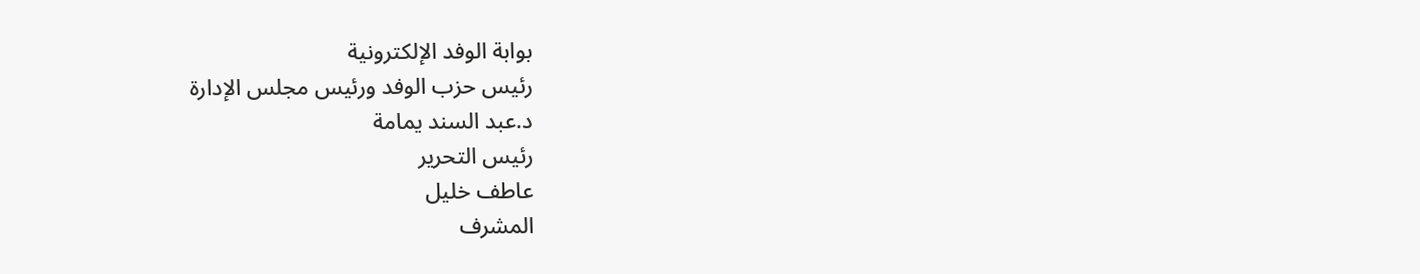بوابة الوفد الإلكترونية
رئيس حزب الوفد ورئيس مجلس الإدارة
د.عبد السند يمامة
رئيس التحرير
عاطف خليل
المشرف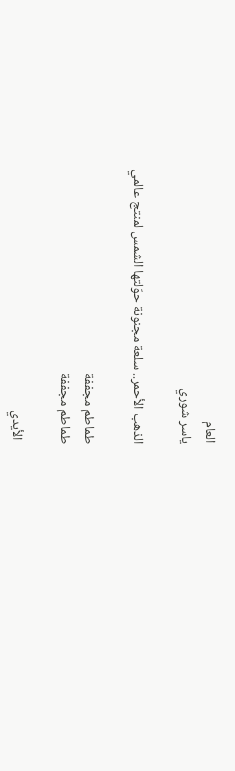العام
ياسر شوري

الذهب الأحمر.. سلعة مجنونة حوّلتها الشمس لمنتج عالمي

طماطم مجففة
طماطم مجففة

 الأيدي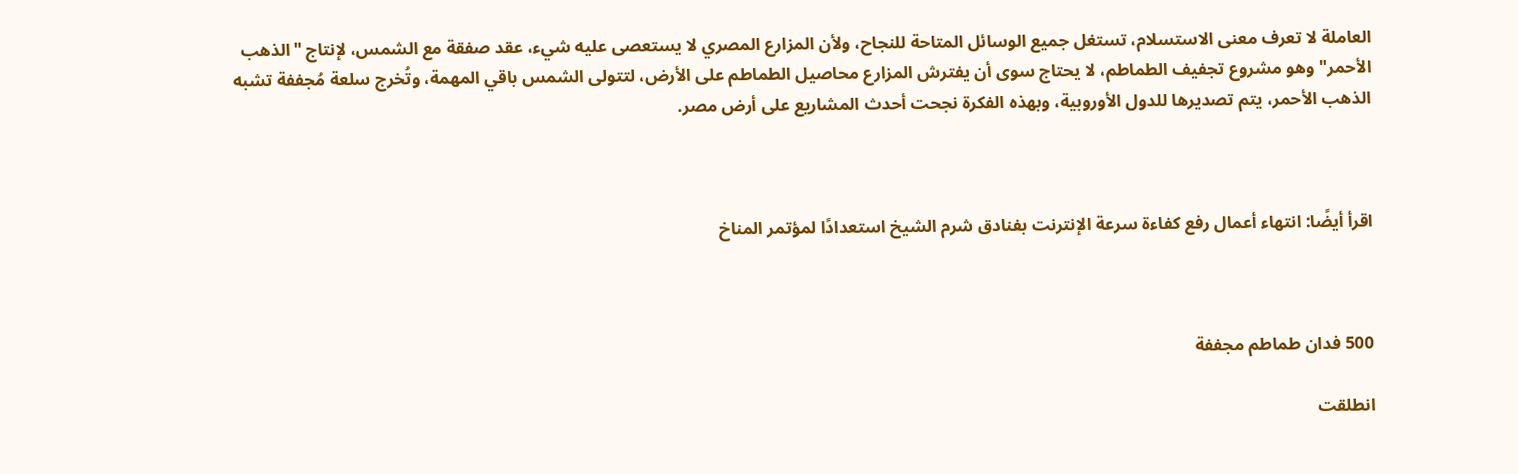العاملة لا تعرف معنى الاستسلام، تستغل جميع الوسائل المتاحة للنجاح، ولأن المزارع المصري لا يستعصى عليه شيء، عقد صفقة مع الشمس، لإنتاج "الذهب الأحمر" وهو مشروع تجفيف الطماطم، لا يحتاج سوى أن يفترش المزارع محاصيل الطماطم على الأرض، لتتولى الشمس باقي المهمة، وتُخرج سلعة مُجففة تشبه الذهب الأحمر، يتم تصديرها للدول الأوروبية، وبهذه الفكرة نجحت أحدث المشاريع على أرض مصر.



اقرأ أيضًا: انتهاء أعمال رفع كفاءة سرعة الإنترنت بفنادق شرم الشيخ استعدادًا لمؤتمر المناخ



500 فدان طماطم مجففة

انطلقت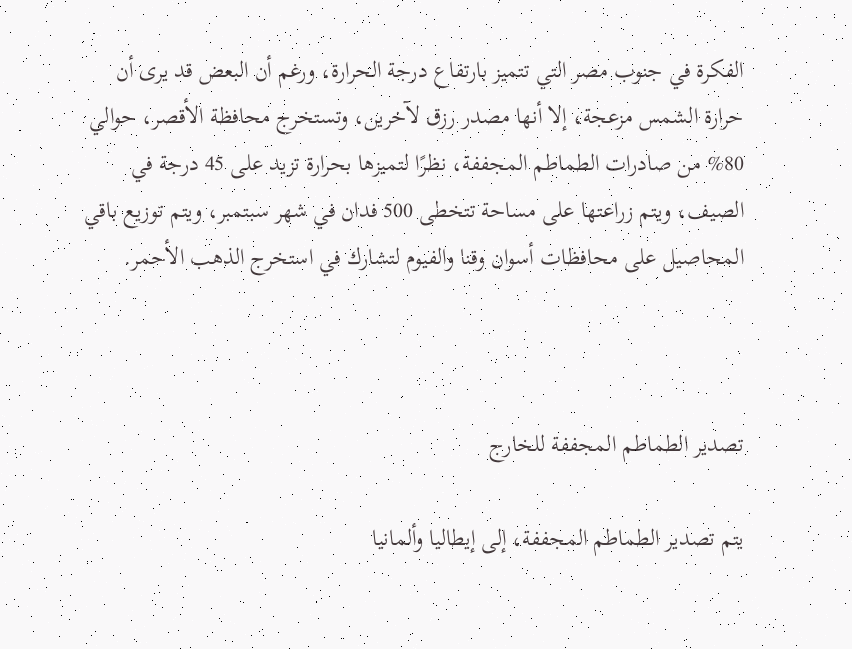الفكرة في جنوب مصر التي تتميز بارتفاع درجة الحرارة، ورغم أن البعض قد يرى أن حرارة الشمس مزعجة، إلا أنها مصدر رزق لآخرين، وتستخرج محافظة الأقصر، حوالي 80% من صادرات الطماطم المجففة، نظرًا لتميزها بحرارة تزيد على 45 درجة في الصيف، ويتم زراعتها على مساحة تتخطى 500 فدان في شهر سبتمبر، ويتم توزيع باقي المحاصيل على محافظات أسوان وقنا والفيوم لتشارك في استخرج الذهب الأحمر.



تصدير الطماطم المجففة للخارج

يتم تصدير الطماطم المجففة، إلى إيطاليا وألمانيا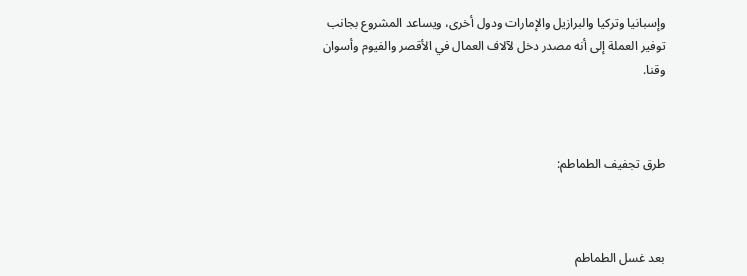وإسبانيا وتركيا والبرازيل والإمارات ودول أخرى، ويساعد المشروع بجانب توفير العملة إلى أنه مصدر دخل لآلاف العمال في الأقصر والفيوم وأسوان وقنا.



طرق تجفيف الطماطم:



بعد غسل الطماطم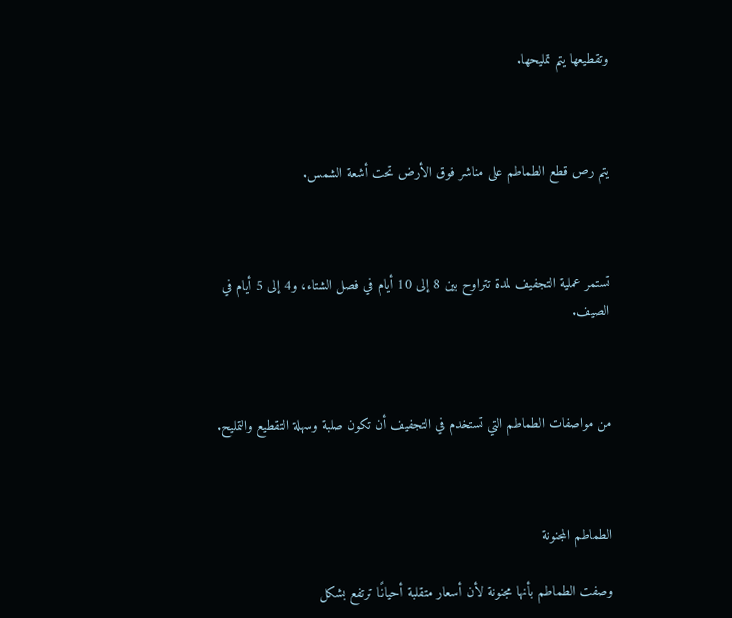وتقطيعها يتم تمليحها.



يتم رص قطع الطماطم على مناشر فوق الأرض تحت أشعة الشمس.



تستمر عملية التجفيف لمدة تتراوح بين 8 إلى 10 أيام في فصل الشتاء، و4 إلى 5 أيام في الصيف.



من مواصفات الطماطم التي تستخدم في التجفيف أن تكون صلبة وسهلة التقطيع والتمليح.



الطماطم المجنونة

وصفت الطماطم بأنها مجنونة لأن أسعار متقلبة أحيانًا ترتفع بشكل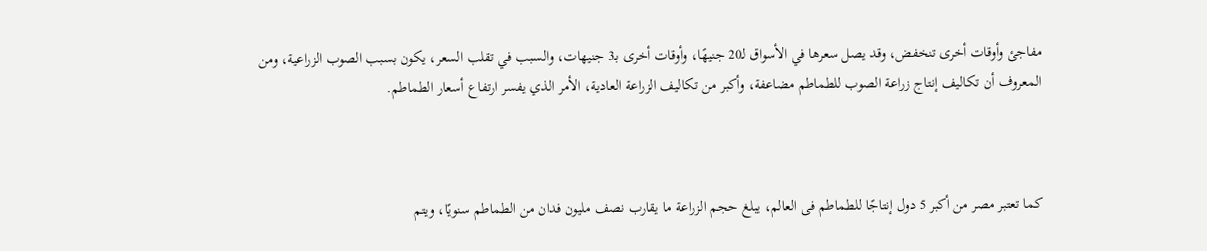مفاجئ وأوقات أخرى تنخفض، وقد يصل سعرها في الأسواق لـ20 جنيهًا، وأوقات أخرى بـ3 جنيهات، والسبب في تقلب السعر، يكون بسبب الصوب الزراعية، ومن المعروف أن تكاليف إنتاج زراعة الصوب للطماطم مضاعفة، وأكبر من تكاليف الزراعة العادية، الأمر الذي يفسر ارتفاع أسعار الطماطم.



كما تعتبر مصر من أكبر 5 دول إنتاجًا للطماطم فى العالم، يبلغ حجم الزراعة ما يقارب نصف مليون فدان من الطماطم سنويًا، ويتم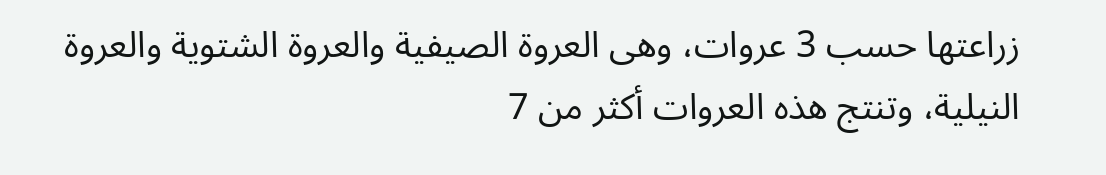زراعتها حسب 3 عروات، وهى العروة الصيفية والعروة الشتوية والعروة النيلية، وتنتج هذه العروات أكثر من 7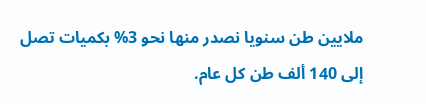ملايين طن سنويا نصدر منها نحو 3% بكميات تصل إلى 140 ألف طن كل عام.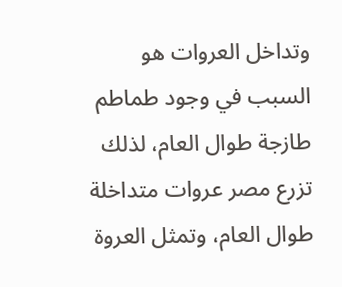وتداخل العروات هو السبب في وجود طماطم طازجة طوال العام، لذلك تزرع مصر عروات متداخلة طوال العام، وتمثل العروة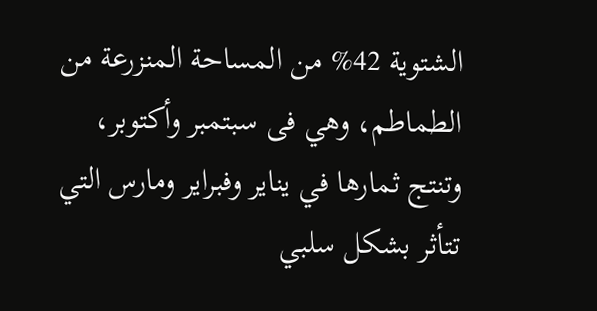الشتوية 42% من المساحة المنزرعة من الطماطم، وهي فى سبتمبر وأكتوبر، وتنتج ثمارها في يناير وفبراير ومارس التي تتأثر بشكل سلبي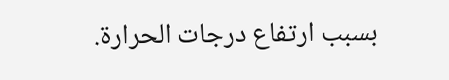بسبب ارتفاع درجات الحرارة.